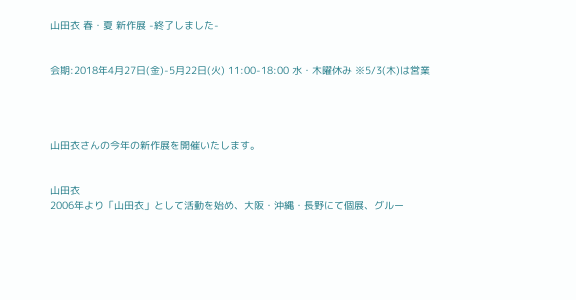山田衣 春・夏 新作展 -終了しました-


会期:2018年4月27日(金)-5月22日(火) 11:00-18:00 水・木曜休み ※5/3(木)は営業




山田衣さんの今年の新作展を開催いたします。


山田衣
2006年より「山田衣」として活動を始め、大阪・沖縄・長野にて個展、グルー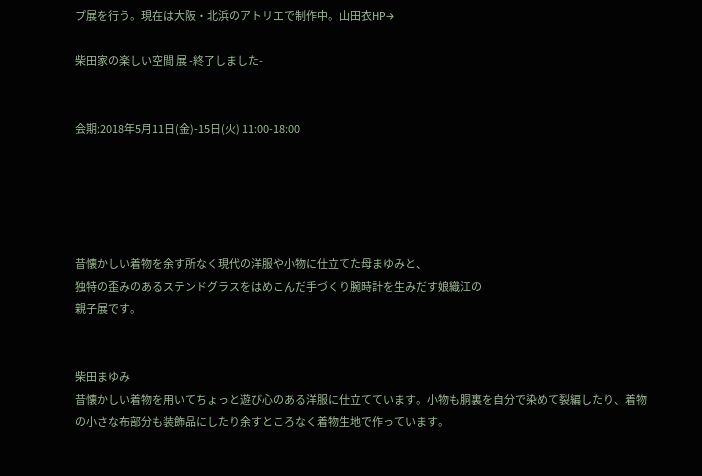プ展を行う。現在は大阪・北浜のアトリエで制作中。山田衣HP→

柴田家の楽しい空間 展 -終了しました-


会期:2018年5月11日(金)-15日(火) 11:00-18:00





昔懐かしい着物を余す所なく現代の洋服や小物に仕立てた母まゆみと、
独特の歪みのあるステンドグラスをはめこんだ手づくり腕時計を生みだす娘織江の
親子展です。


柴田まゆみ
昔懐かしい着物を用いてちょっと遊び心のある洋服に仕立てています。小物も胴裏を自分で染めて裂編したり、着物の小さな布部分も装飾品にしたり余すところなく着物生地で作っています。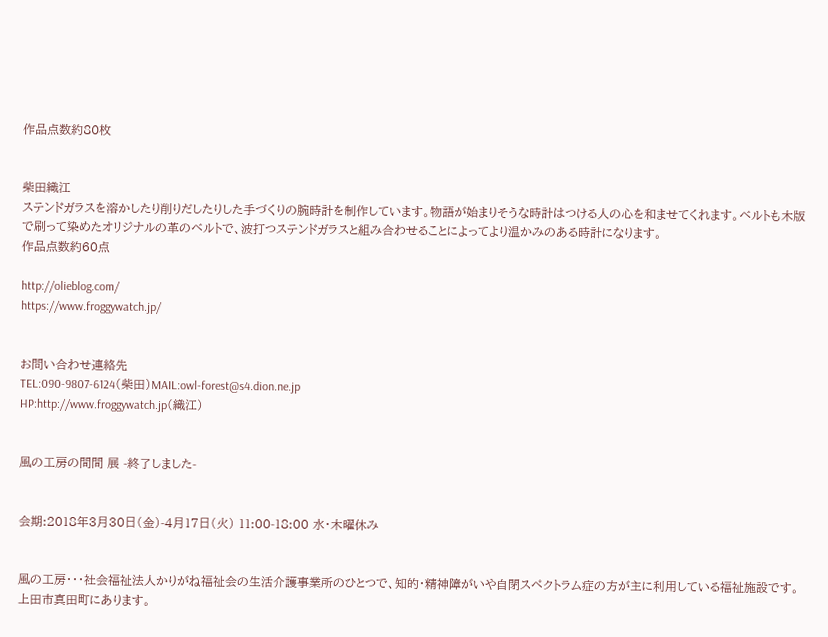作品点数約80枚


柴田織江
ステンドガラスを溶かしたり削りだしたりした手づくりの腕時計を制作しています。物語が始まりそうな時計はつける人の心を和ませてくれます。ベルトも木版で刷って染めたオリジナルの革のベルトで、波打つステンドガラスと組み合わせることによってより温かみのある時計になります。
作品点数約60点

http://olieblog.com/
https://www.froggywatch.jp/


お問い合わせ連絡先
TEL:090-9807-6124(柴田)MAIL:owl-forest@s4.dion.ne.jp
HP:http://www.froggywatch.jp(織江)


風の工房の間間 展 -終了しました-


会期:2018年3月30日(金)-4月17日(火) 11:00-18:00 水・木曜休み


風の工房・・・社会福祉法人かりがね福祉会の生活介護事業所のひとつで、知的・精神障がいや自閉スペクトラム症の方が主に利用している福祉施設です。上田市真田町にあります。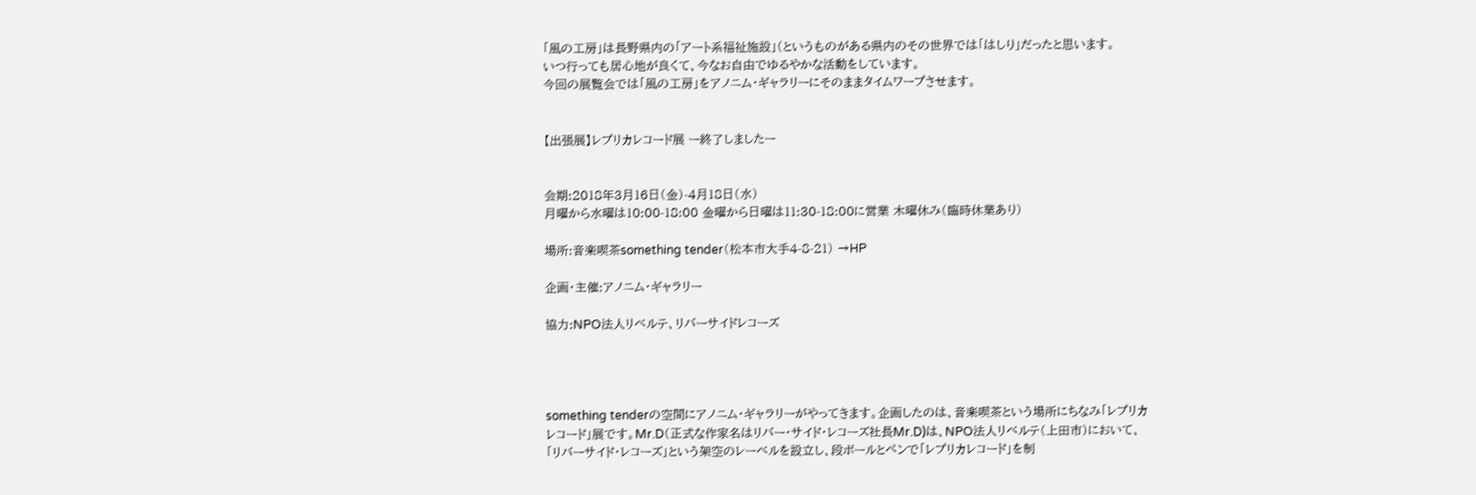「風の工房」は長野県内の「アート系福祉施設」(というものがある県内のその世界では「はしり」だったと思います。
いつ行っても居心地が良くて、今なお自由でゆるやかな活動をしています。
今回の展覧会では「風の工房」をアノニム・ギャラリーにそのままタイムワープさせます。


【出張展】レプリカレコード展 ー終了しましたー


会期:2018年3月16日(金)-4月18日(水)
月曜から水曜は10:00-18:00 金曜から日曜は11:30-18:00に営業 木曜休み(臨時休業あり)

場所:音楽喫茶something tender(松本市大手4-8-21) →HP

企画・主催:アノニム・ギャラリー

協力:NPO法人リベルテ、リバーサイドレコーズ




something tenderの空間にアノニム・ギャラリーがやってきます。企画したのは、音楽喫茶という場所にちなみ「レプリカレコード」展です。Mr.D(正式な作家名はリバー・サイド・レコーズ社長Mr.D)は、NPO法人リベルテ(上田市)において、「リバーサイド・レコーズ」という架空のレーベルを設立し、段ボールとペンで「レプリカレコード」を制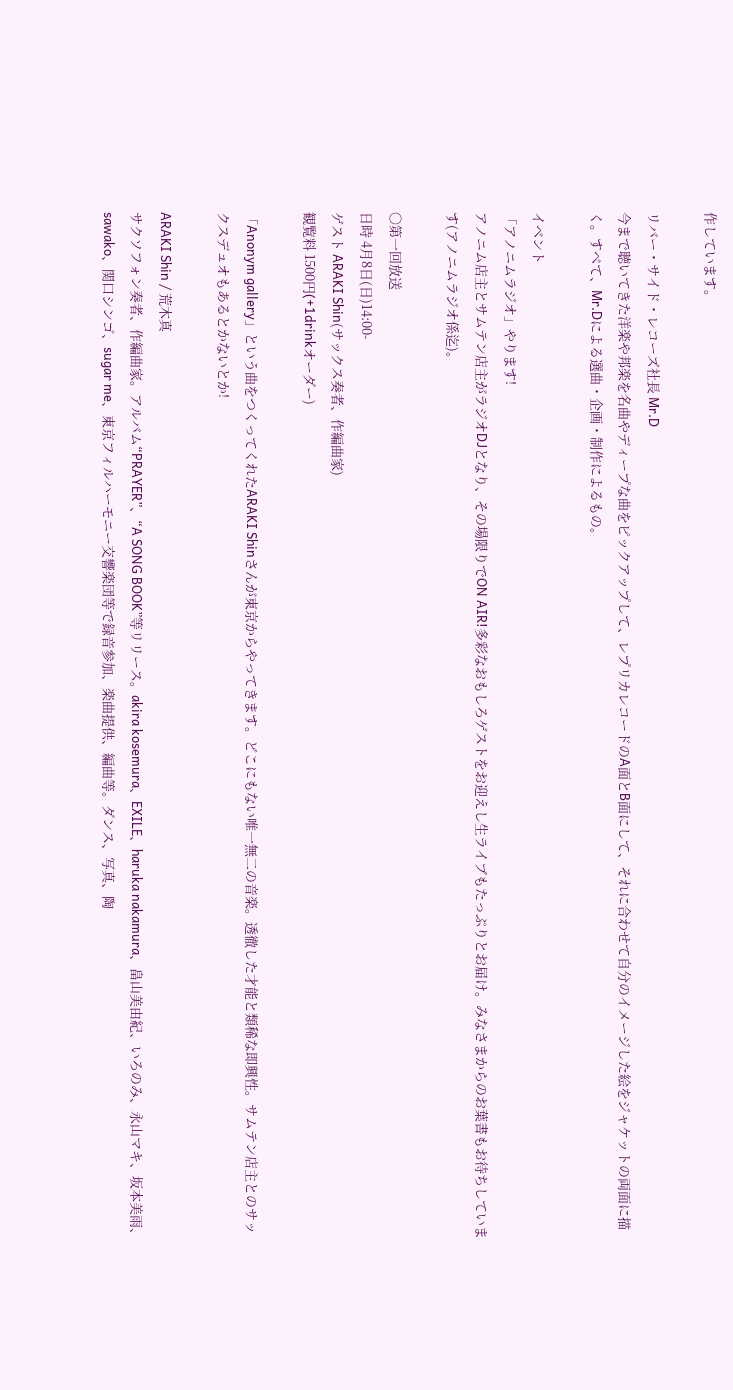作しています。

リバー・サイド・レコーズ社長 Mr.D
今まで聴いてきた洋楽や邦楽を名曲やディープな曲をピックアップして、レプリカレコードのA面とB面にして、それに合わせて自分のイメージした絵をジャケットの両面に描く。すべて、Mr.Dによる選曲・企画・制作によるもの。

イベント
「アノニムラジオ」やります!
アノニム店主とサムテン店主がラジオDJとなり、その場限りでON AIR!多彩なおもしろゲストをお迎えし生ライブもたっぷりとお届け。みなさまからのお葉書もお待ちしています(アノニムラジオ係迄)。

〇第一回放送
日時 4月8日(日)14:00-
ゲスト ARAKI Shin(サックス奏者、作編曲家)
観覧料 1500円(+1drinkオーダー)

「Anonym gallery」という曲をつくってくれたARAKI Shinさんが東京からやってきます。どこにもない唯一無二の音楽。透徹した才能と類稀な即興性。サムテン店主とのサックスデュオもあるとかないとか!

ARAKI Shin / 荒木真
サクソフォン奏者、作編曲家。アルバム“PRAYER”、“A SONG BOOK”等リリース。akira kosemura、EXILE、haruka nakamura、畠山美由紀、いろのみ、永山マキ、坂本美雨、sawako、関口シンゴ、sugar me、東京フィルハーモニー交響楽団等で録音参加、楽曲提供、編曲等。ダンス、写真、陶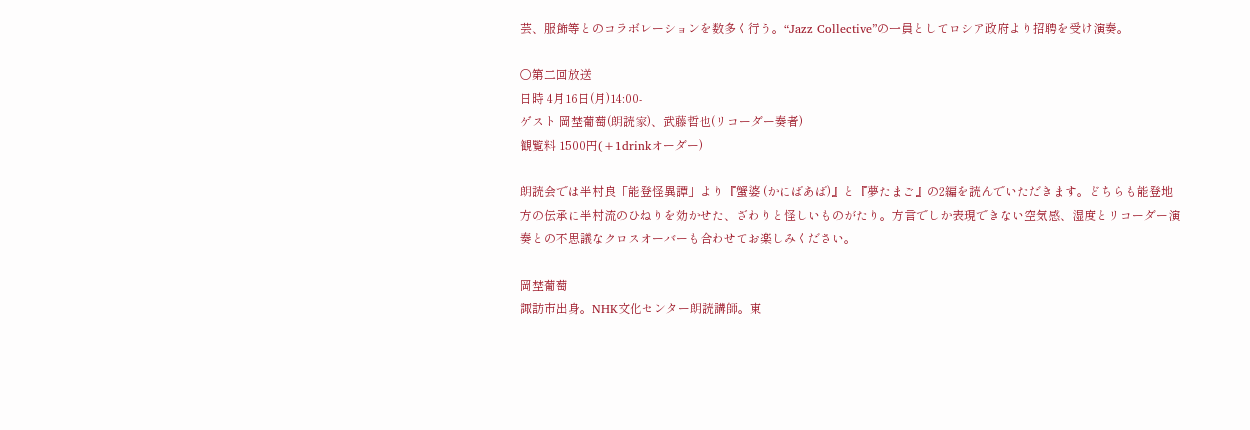芸、服飾等とのコラボレーションを数多く行う。“Jazz Collective”の一員としてロシア政府より招聘を受け演奏。

〇第二回放送
日時 4月16日(月)14:00-
ゲスト 岡埜葡萄(朗読家)、武藤哲也(リコーダー奏者)
観覧料 1500円(+1drinkオーダー)

朗読会では半村良「能登怪異譚」より『蟹婆 (かにばあば)』と『夢たまご』の2編を読んでいただきます。どちらも能登地方の伝承に半村流のひねりを効かせた、ざわりと怪しいものがたり。方言でしか表現できない空気感、湿度とリコーダー演奏との不思議なクロスオーバーも合わせてお楽しみください。

岡埜葡萄
諏訪市出身。NHK文化センター朗読講師。東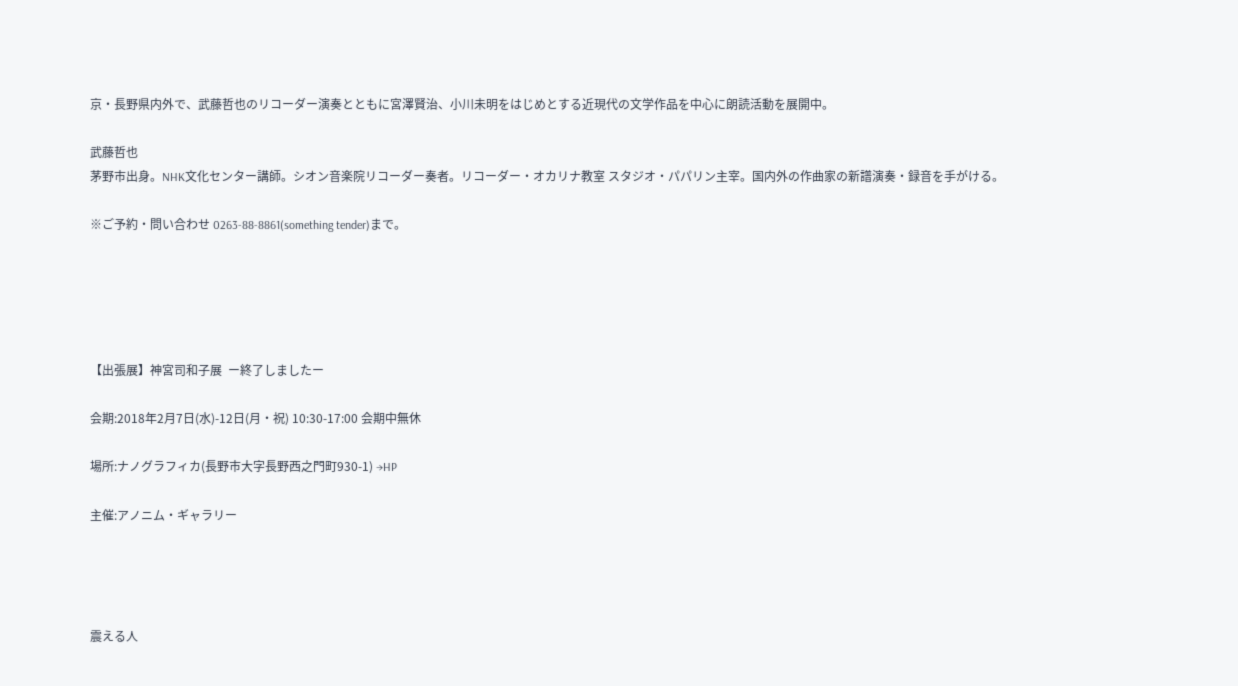京・長野県内外で、武藤哲也のリコーダー演奏とともに宮澤賢治、小川未明をはじめとする近現代の文学作品を中心に朗読活動を展開中。

武藤哲也
茅野市出身。NHK文化センター講師。シオン音楽院リコーダー奏者。リコーダー・オカリナ教室 スタジオ・パパリン主宰。国内外の作曲家の新譜演奏・録音を手がける。

※ご予約・問い合わせ 0263-88-8861(something tender)まで。





【出張展】神宮司和子展  ー終了しましたー

会期:2018年2月7日(水)-12日(月・祝) 10:30-17:00 会期中無休

場所:ナノグラフィカ(長野市大字長野西之門町930-1) →HP

主催:アノニム・ギャラリー




震える人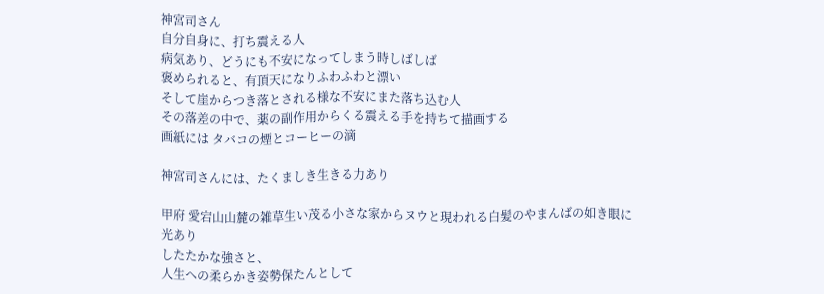神宮司さん
自分自身に、打ち震える人
病気あり、どうにも不安になってしまう時しばしば
褒められると、有頂天になりふわふわと漂い
そして崖からつき落とされる様な不安にまた落ち込む人
その落差の中で、薬の副作用からくる震える手を持ちて描画する
画紙には タバコの煙とコーヒーの滴

神宮司さんには、たくましき生きる力あり

甲府 愛宕山山麓の雑草生い茂る小さな家からヌウと現われる白髪のやまんばの如き眼に光あり
したたかな強さと、
人生への柔らかき姿勢保たんとして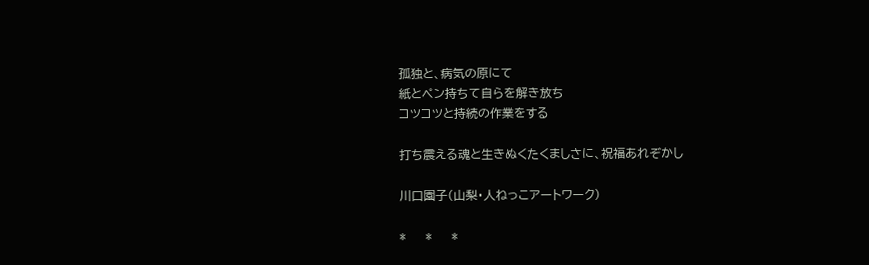孤独と、病気の原にて
紙とペン持ちて自らを解き放ち
コツコツと持続の作業をする

打ち震える魂と生きぬくたくましさに、祝福あれぞかし

川口園子(山梨・人ねっこアートワーク)

*     *     *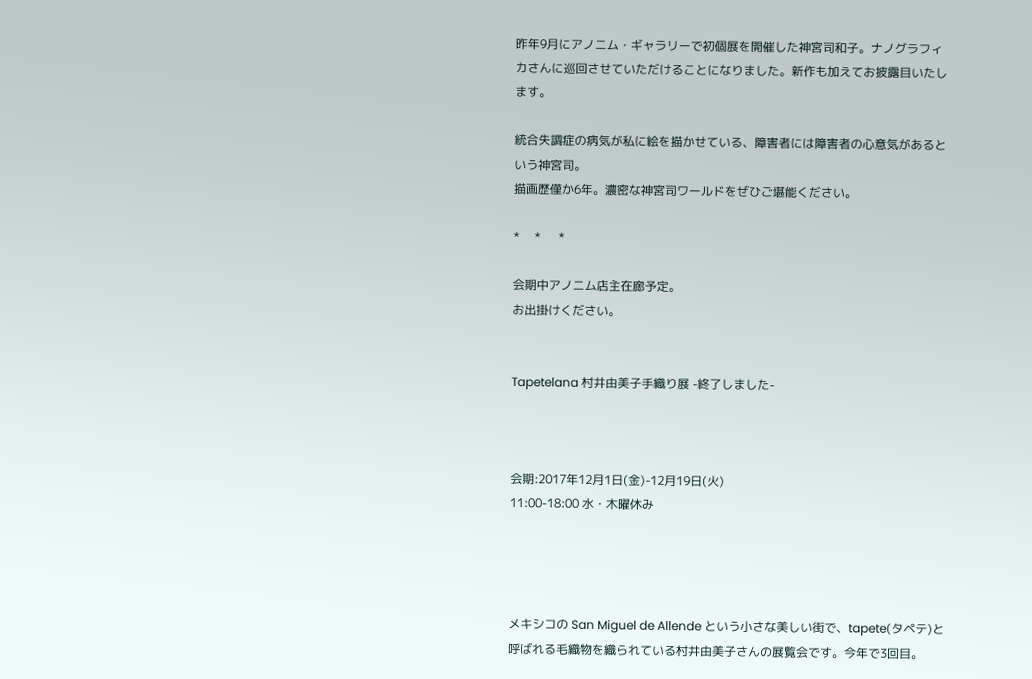昨年9月にアノニム・ギャラリーで初個展を開催した神宮司和子。ナノグラフィカさんに巡回させていただけることになりました。新作も加えてお披露目いたします。

統合失調症の病気が私に絵を描かせている、障害者には障害者の心意気があるという神宮司。
描画歴僅か6年。濃密な神宮司ワールドをぜひご堪能ください。

*     *      *

会期中アノニム店主在廊予定。
お出掛けください。


Tapetelana 村井由美子手織り展 -終了しました-



会期:2017年12月1日(金)-12月19日(火)
11:00-18:00 水・木曜休み




メキシコの San Miguel de Allende という小さな美しい街で、tapete(タペテ)と呼ばれる毛織物を織られている村井由美子さんの展覧会です。今年で3回目。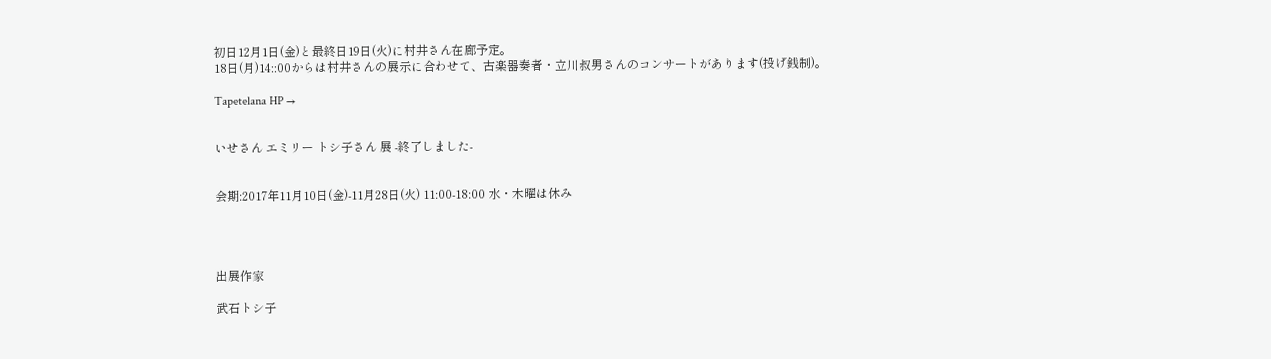初日12月1日(金)と最終日19日(火)に村井さん在廊予定。
18日(月)14::00からは村井さんの展示に合わせて、古楽器奏者・立川叔男さんのコンサートがあります(投げ銭制)。

Tapetelana HP →


いせさん エミリー トシ子さん 展 -終了しました-


会期:2017年11月10日(金)-11月28日(火) 11:00-18:00 水・木曜は休み




出展作家

武石トシ子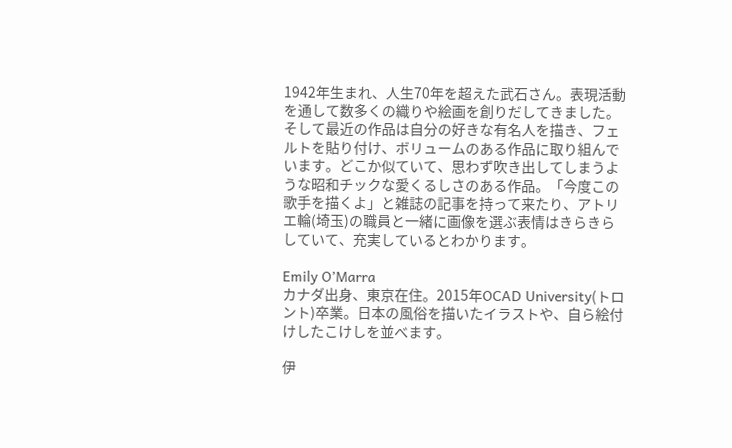1942年生まれ、人生70年を超えた武石さん。表現活動を通して数多くの織りや絵画を創りだしてきました。そして最近の作品は自分の好きな有名人を描き、フェルトを貼り付け、ボリュームのある作品に取り組んでいます。どこか似ていて、思わず吹き出してしまうような昭和チックな愛くるしさのある作品。「今度この歌手を描くよ」と雑誌の記事を持って来たり、アトリエ輪(埼玉)の職員と一緒に画像を選ぶ表情はきらきらしていて、充実しているとわかります。

Emily O’Marra
カナダ出身、東京在住。2015年OCAD University(トロント)卒業。日本の風俗を描いたイラストや、自ら絵付けしたこけしを並べます。

伊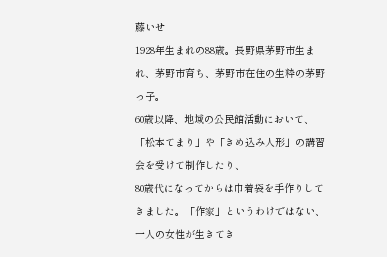藤いせ
1928年生まれの88歳。長野県茅野市生まれ、茅野市育ち、茅野市在住の生粋の茅野っ子。
60歳以降、地域の公民館活動において、「松本てまり」や「きめ込み人形」の講習会を受けて制作したり、
80歳代になってからは巾着袋を手作りしてきました。「作家」というわけではない、一人の女性が生きてき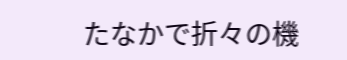たなかで折々の機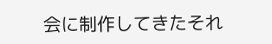会に制作してきたそれ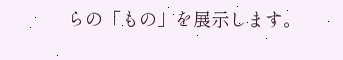らの「もの」を展示します。